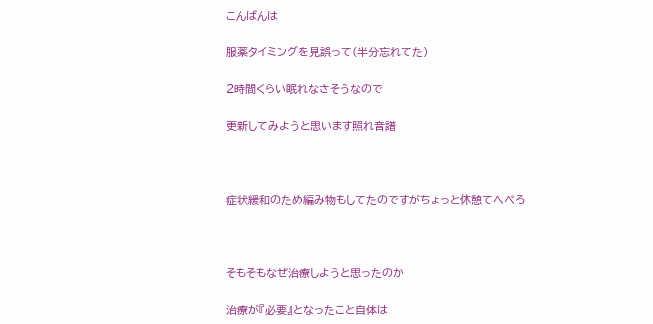こんばんは

服薬タイミングを見誤って(半分忘れてた)

2時間くらい眠れなさそうなので

更新してみようと思います照れ音譜



症状緩和のため編み物もしてたのですがちょっと休憩てへぺろ



そもそもなぜ治療しようと思ったのか

治療が『必要』となったこと自体は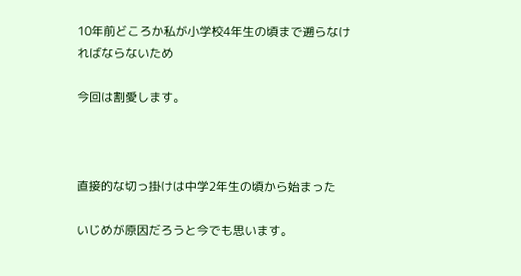10年前どころか私が小学校4年生の頃まで遡らなければならないため

今回は割愛します。



直接的な切っ掛けは中学2年生の頃から始まった

いじめが原因だろうと今でも思います。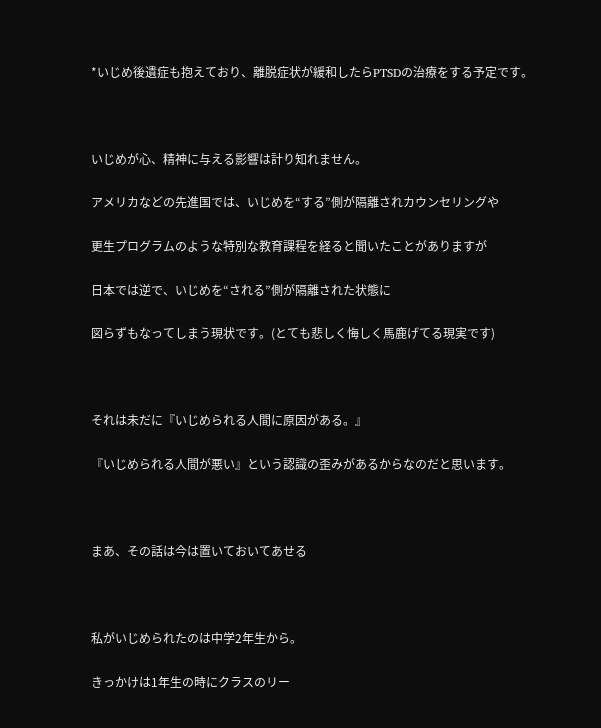*いじめ後遺症も抱えており、離脱症状が緩和したらPTSDの治療をする予定です。



いじめが心、精神に与える影響は計り知れません。

アメリカなどの先進国では、いじめを“する”側が隔離されカウンセリングや

更生プログラムのような特別な教育課程を経ると聞いたことがありますが

日本では逆で、いじめを“される”側が隔離された状態に

図らずもなってしまう現状です。(とても悲しく悔しく馬鹿げてる現実です)



それは未だに『いじめられる人間に原因がある。』

『いじめられる人間が悪い』という認識の歪みがあるからなのだと思います。



まあ、その話は今は置いておいてあせる



私がいじめられたのは中学2年生から。

きっかけは1年生の時にクラスのリー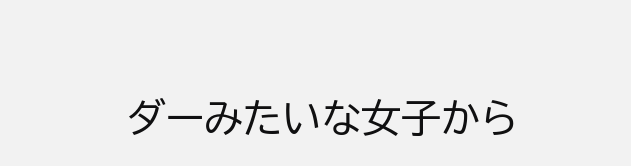ダーみたいな女子から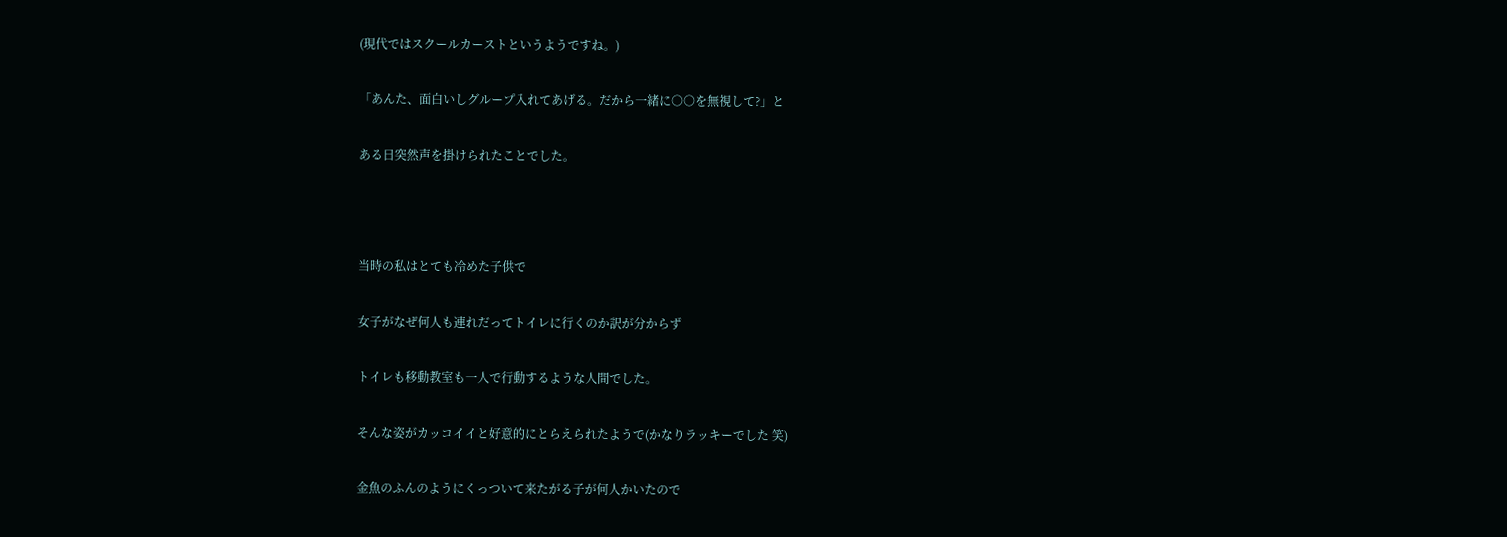(現代ではスクールカーストというようですね。)

「あんた、面白いしグループ入れてあげる。だから一緒に○○を無視して?」と

ある日突然声を掛けられたことでした。



当時の私はとても冷めた子供で

女子がなぜ何人も連れだってトイレに行くのか訳が分からず

トイレも移動教室も一人で行動するような人間でした。

そんな姿がカッコイイと好意的にとらえられたようで(かなりラッキーでした 笑)

金魚のふんのようにくっついて来たがる子が何人かいたので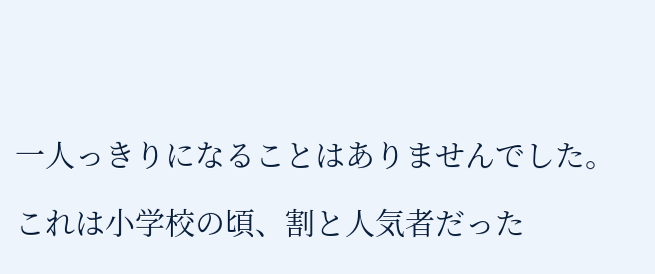一人っきりになることはありませんでした。

これは小学校の頃、割と人気者だった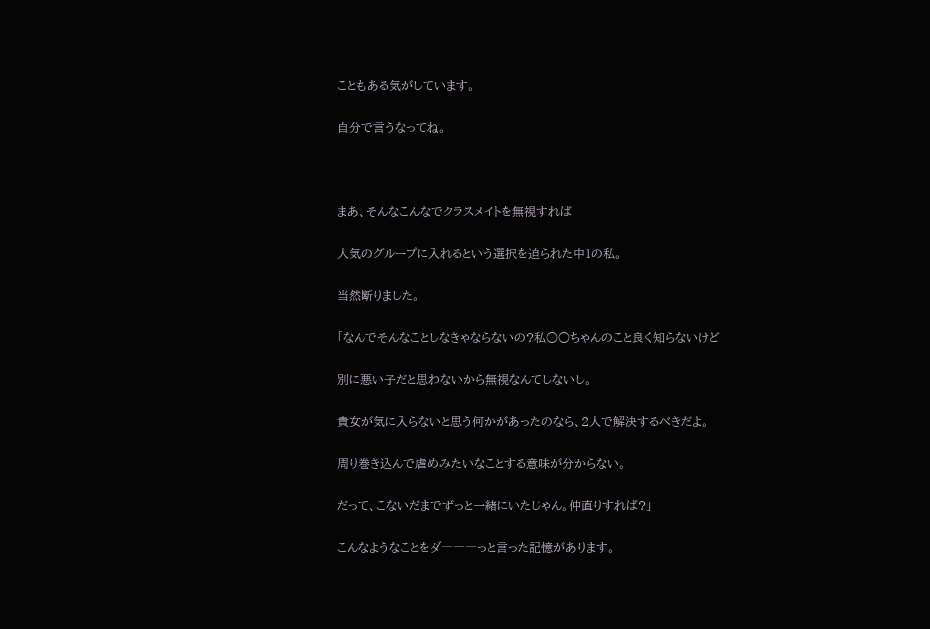こともある気がしています。

自分で言うなってね。



まあ、そんなこんなでクラスメイトを無視すれば

人気のグループに入れるという選択を迫られた中1の私。

当然断りました。

「なんでそんなことしなきゃならないの?私○○ちゃんのこと良く知らないけど

別に悪い子だと思わないから無視なんてしないし。

貴女が気に入らないと思う何かがあったのなら、2人で解決するべきだよ。

周り巻き込んで虐めみたいなことする意味が分からない。

だって、こないだまでずっと一緒にいたじゃん。仲直りすれば?」

こんなようなことをダ―――っと言った記憶があります。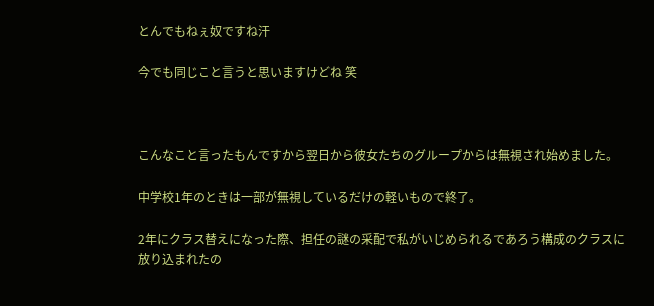とんでもねぇ奴ですね汗

今でも同じこと言うと思いますけどね 笑



こんなこと言ったもんですから翌日から彼女たちのグループからは無視され始めました。

中学校1年のときは一部が無視しているだけの軽いもので終了。

2年にクラス替えになった際、担任の謎の采配で私がいじめられるであろう構成のクラスに放り込まれたの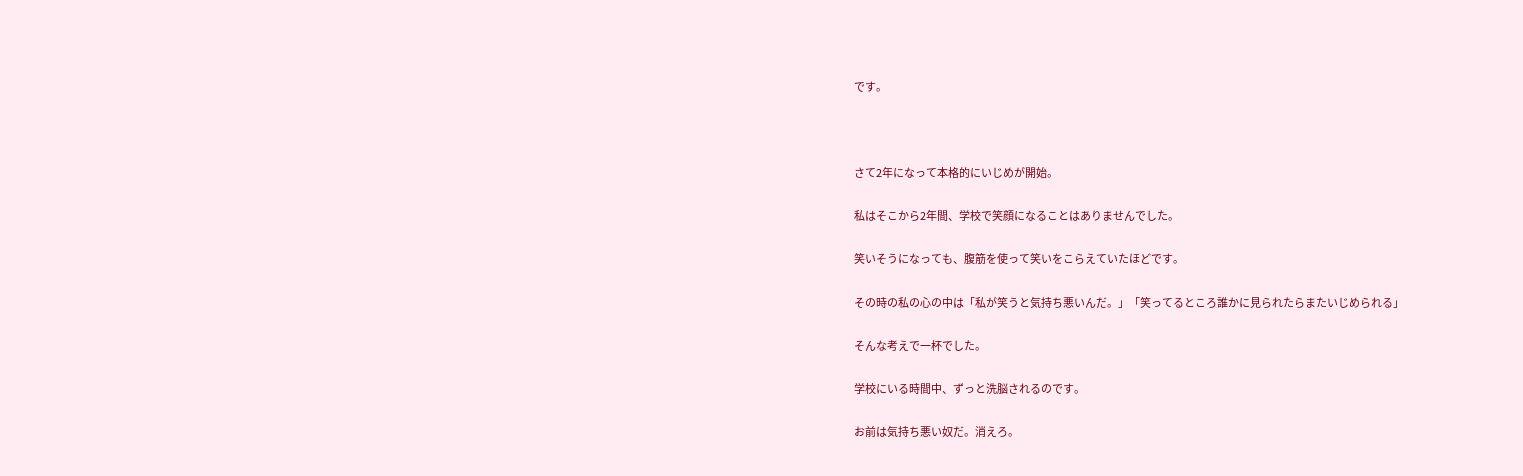です。



さて2年になって本格的にいじめが開始。

私はそこから2年間、学校で笑顔になることはありませんでした。

笑いそうになっても、腹筋を使って笑いをこらえていたほどです。

その時の私の心の中は「私が笑うと気持ち悪いんだ。」「笑ってるところ誰かに見られたらまたいじめられる」

そんな考えで一杯でした。

学校にいる時間中、ずっと洗脳されるのです。

お前は気持ち悪い奴だ。消えろ。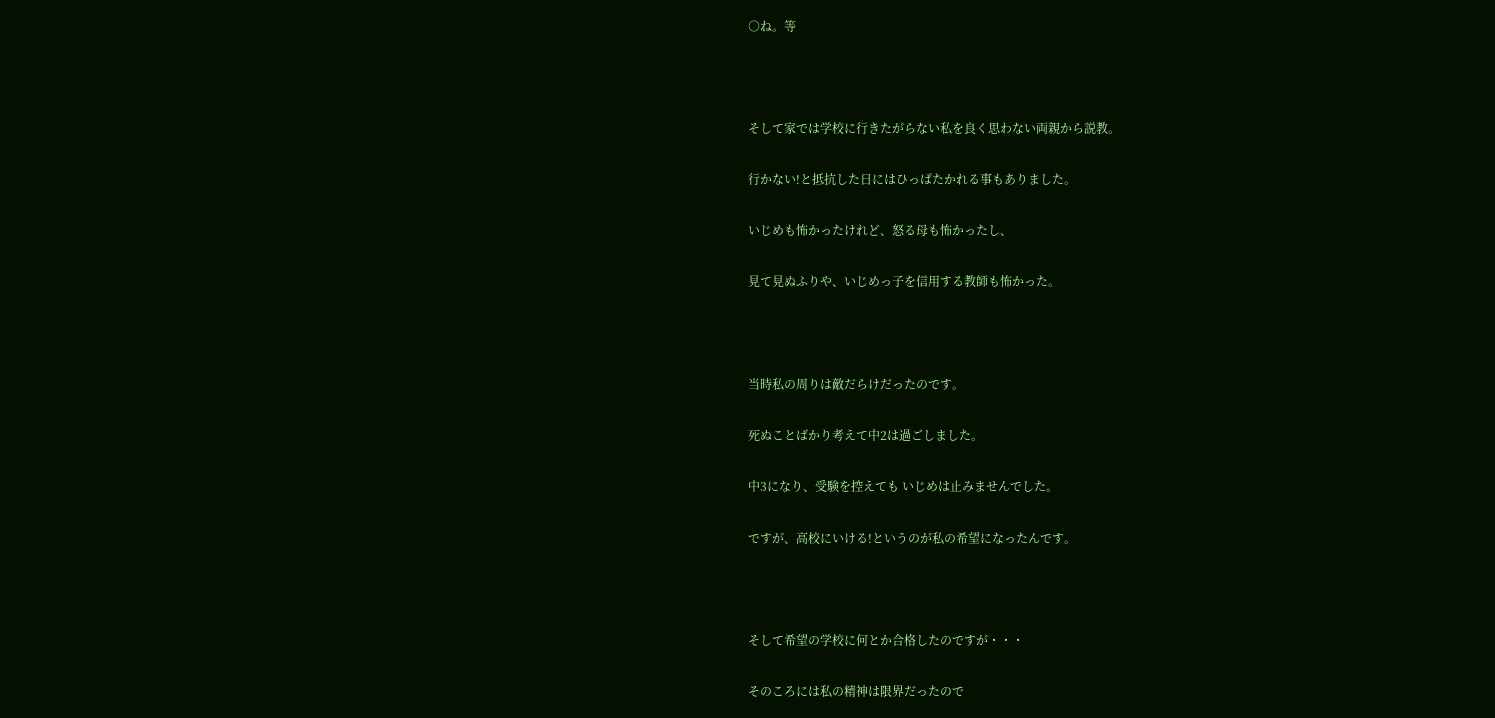○ね。等



そして家では学校に行きたがらない私を良く思わない両親から説教。

行かない!と抵抗した日にはひっぱたかれる事もありました。

いじめも怖かったけれど、怒る母も怖かったし、

見て見ぬふりや、いじめっ子を信用する教師も怖かった。



当時私の周りは敵だらけだったのです。

死ぬことばかり考えて中2は過ごしました。

中3になり、受験を控えても いじめは止みませんでした。

ですが、高校にいける!というのが私の希望になったんです。



そして希望の学校に何とか合格したのですが・・・

そのころには私の精神は限界だったので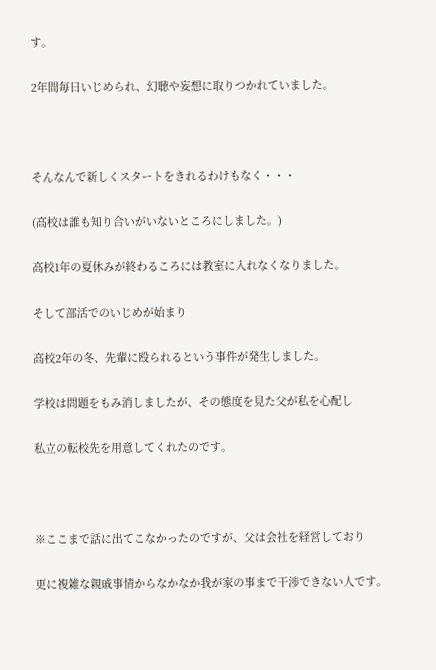す。

2年間毎日いじめられ、幻聴や妄想に取りつかれていました。



そんなんで新しくスタートをきれるわけもなく・・・

(高校は誰も知り合いがいないところにしました。)

高校1年の夏休みが終わるころには教室に入れなくなりました。

そして部活でのいじめが始まり

高校2年の冬、先輩に殴られるという事件が発生しました。

学校は問題をもみ消しましたが、その態度を見た父が私を心配し

私立の転校先を用意してくれたのです。



※ここまで話に出てこなかったのですが、父は会社を経営しており

更に複雑な親戚事情からなかなか我が家の事まで干渉できない人です。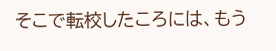そこで転校したころには、もう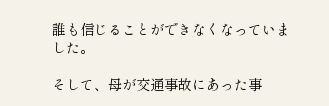誰も信じることができなくなっていました。

そして、母が交通事故にあった事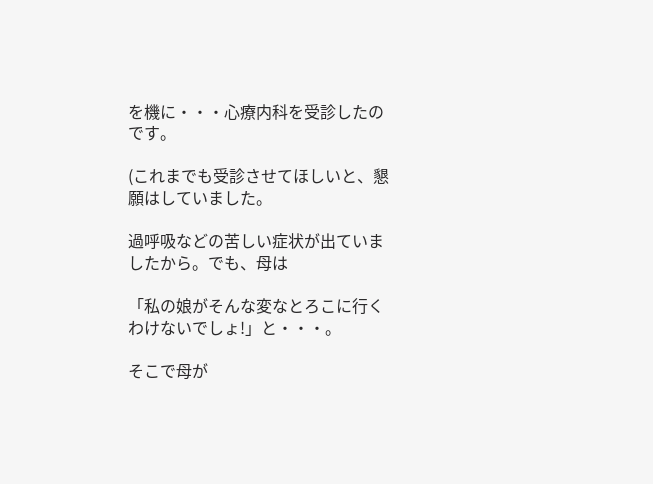を機に・・・心療内科を受診したのです。

(これまでも受診させてほしいと、懇願はしていました。

過呼吸などの苦しい症状が出ていましたから。でも、母は

「私の娘がそんな変なとろこに行くわけないでしょ!」と・・・。

そこで母が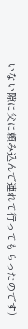いない隙に父に頼み込んで連れて行ってもらったのです)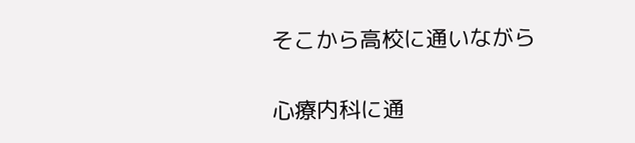そこから高校に通いながら

心療内科に通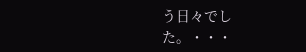う日々でした。・・・